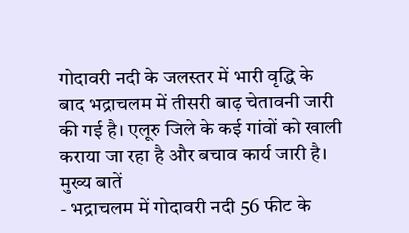गोदावरी नदी के जलस्तर में भारी वृद्धि के बाद भद्राचलम में तीसरी बाढ़ चेतावनी जारी की गई है। एलूरु जिले के कई गांवों को खाली कराया जा रहा है और बचाव कार्य जारी है।
मुख्य बातें
- भद्राचलम में गोदावरी नदी 56 फीट के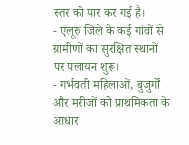स्तर को पार कर गई है।
- एलूरु जिले के कई गांवों से ग्रामीणों का सुरक्षित स्थानों पर पलायन शुरू।
- गर्भवती महिलाओं, बुजुर्गों और मरीजों को प्राथमिकता के आधार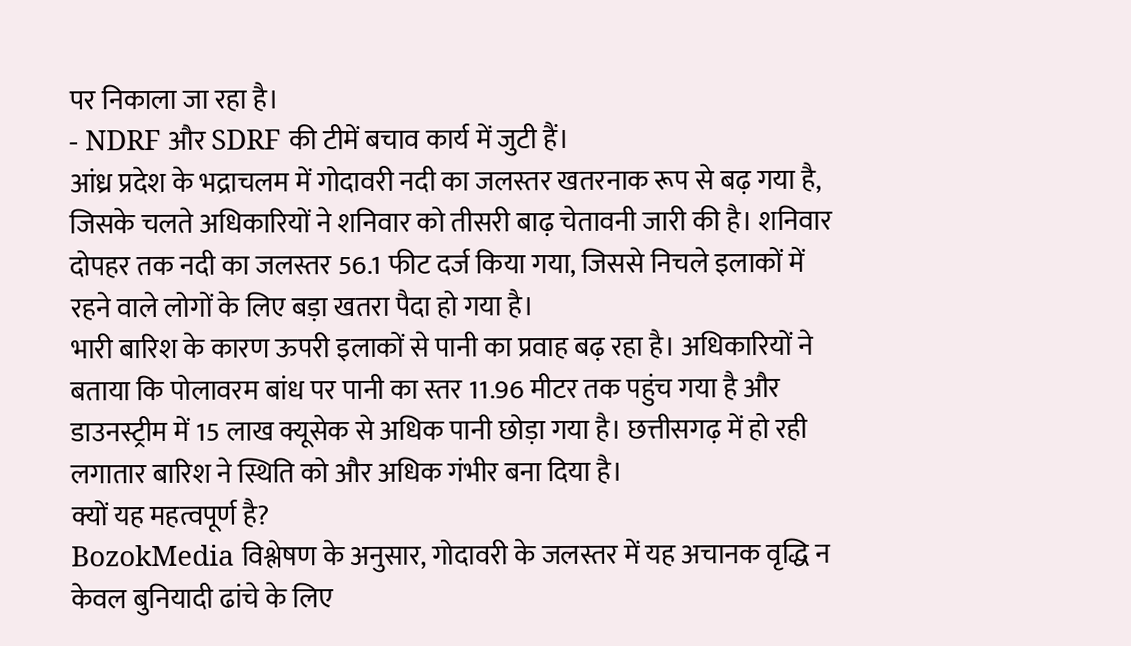पर निकाला जा रहा है।
- NDRF और SDRF की टीमें बचाव कार्य में जुटी हैं।
आंध्र प्रदेश के भद्राचलम में गोदावरी नदी का जलस्तर खतरनाक रूप से बढ़ गया है, जिसके चलते अधिकारियों ने शनिवार को तीसरी बाढ़ चेतावनी जारी की है। शनिवार दोपहर तक नदी का जलस्तर 56.1 फीट दर्ज किया गया, जिससे निचले इलाकों में रहने वाले लोगों के लिए बड़ा खतरा पैदा हो गया है।
भारी बारिश के कारण ऊपरी इलाकों से पानी का प्रवाह बढ़ रहा है। अधिकारियों ने बताया कि पोलावरम बांध पर पानी का स्तर 11.96 मीटर तक पहुंच गया है और डाउनस्ट्रीम में 15 लाख क्यूसेक से अधिक पानी छोड़ा गया है। छत्तीसगढ़ में हो रही लगातार बारिश ने स्थिति को और अधिक गंभीर बना दिया है।
क्यों यह महत्वपूर्ण है?
BozokMedia विश्लेषण के अनुसार, गोदावरी के जलस्तर में यह अचानक वृद्धि न केवल बुनियादी ढांचे के लिए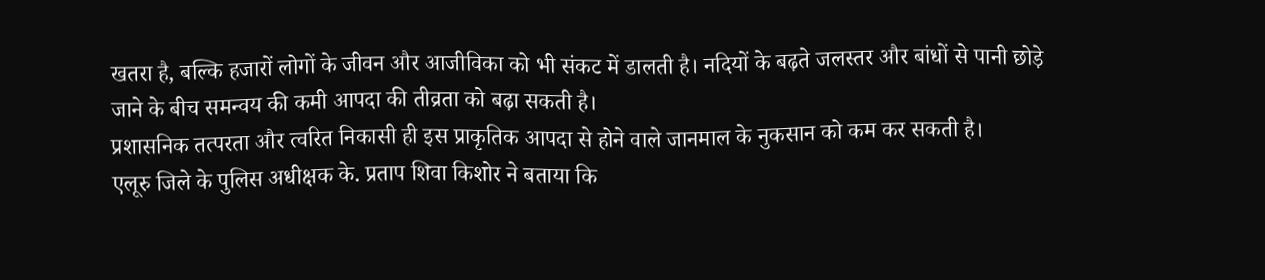खतरा है, बल्कि हजारों लोगों के जीवन और आजीविका को भी संकट में डालती है। नदियों के बढ़ते जलस्तर और बांधों से पानी छोड़े जाने के बीच समन्वय की कमी आपदा की तीव्रता को बढ़ा सकती है।
प्रशासनिक तत्परता और त्वरित निकासी ही इस प्राकृतिक आपदा से होने वाले जानमाल के नुकसान को कम कर सकती है।
एलूरु जिले के पुलिस अधीक्षक के. प्रताप शिवा किशोर ने बताया कि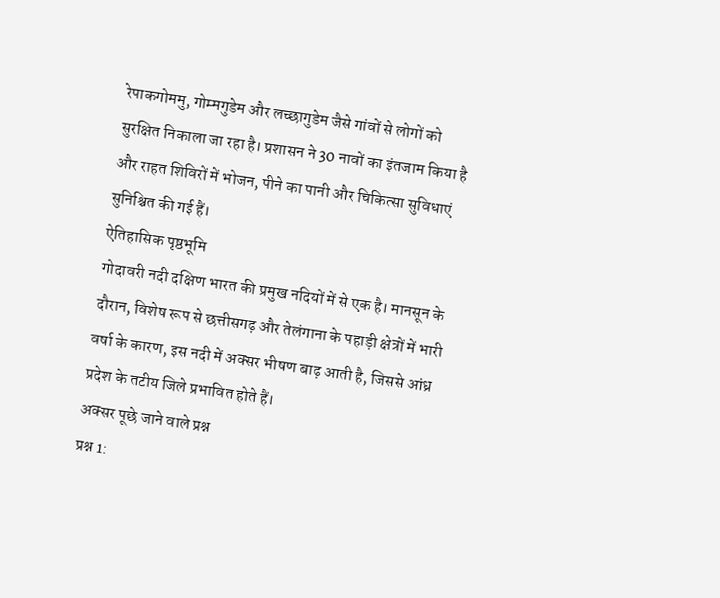रेपाकगोममु, गोम्मगुडेम और लच्छागुडेम जैसे गांवों से लोगों को सुरक्षित निकाला जा रहा है। प्रशासन ने 30 नावों का इंतजाम किया है और राहत शिविरों में भोजन, पीने का पानी और चिकित्सा सुविधाएं सुनिश्चित की गई हैं।
ऐतिहासिक पृष्ठभूमि
गोदावरी नदी दक्षिण भारत की प्रमुख नदियों में से एक है। मानसून के दौरान, विशेष रूप से छत्तीसगढ़ और तेलंगाना के पहाड़ी क्षेत्रों में भारी वर्षा के कारण, इस नदी में अक्सर भीषण बाढ़ आती है, जिससे आंध्र प्रदेश के तटीय जिले प्रभावित होते हैं।
अक्सर पूछे जाने वाले प्रश्न
प्रश्न 1: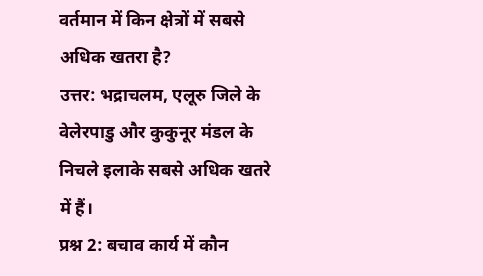वर्तमान में किन क्षेत्रों में सबसे अधिक खतरा है?
उत्तर: भद्राचलम, एलूरु जिले के वेलेरपाडु और कुकुनूर मंडल के निचले इलाके सबसे अधिक खतरे में हैं।
प्रश्न 2: बचाव कार्य में कौन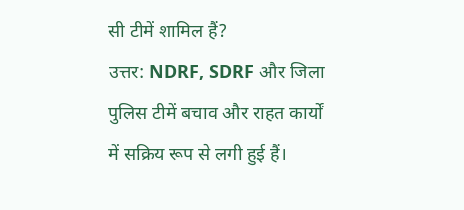सी टीमें शामिल हैं?
उत्तर: NDRF, SDRF और जिला पुलिस टीमें बचाव और राहत कार्यों में सक्रिय रूप से लगी हुई हैं।